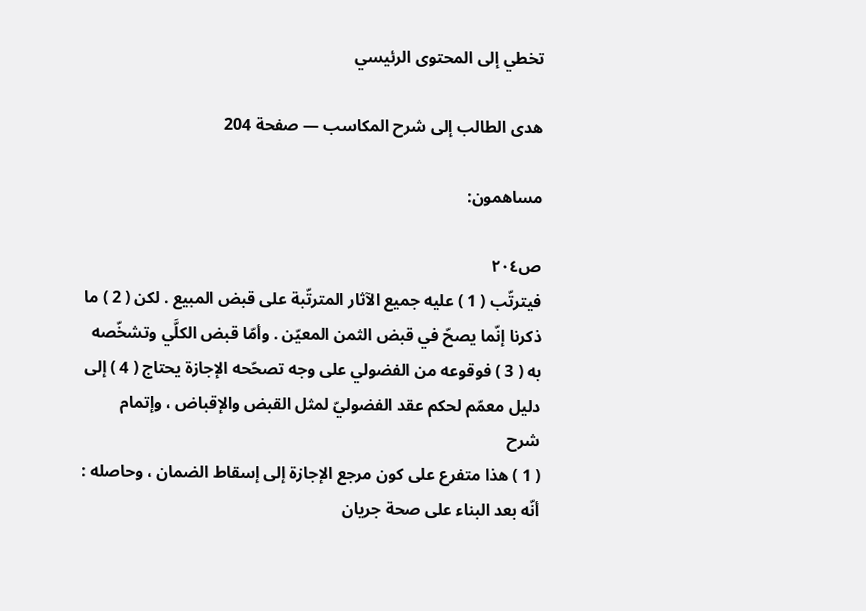تخطي إلى المحتوى الرئيسي

هدى الطالب إلى شرح المكاسب — صفحة 204

مساهمون:

ص٢٠٤
فيترتّب ( 1 ) عليه جميع الآثار المترتّبة على قبض المبيع . لكن ( 2 ) ما ذكرنا إنّما يصحّ في قبض الثمن المعيّن . وأمّا قبض الكلَّي وتشخّصه به ( 3 ) فوقوعه من الفضولي على وجه تصحّحه الإجازة يحتاج ( 4 ) إلى دليل معمّم لحكم عقد الفضوليّ لمثل القبض والإقباض ، وإتمام
شرح
( 1 ) هذا متفرع على كون مرجع الإجازة إلى إسقاط الضمان ، وحاصله : أنّه بعد البناء على صحة جريان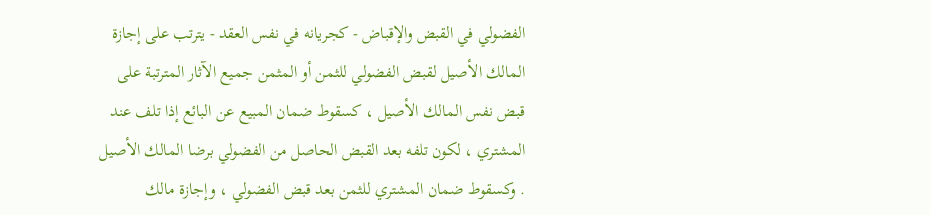الفضولي في القبض والإقباض - كجريانه في نفس العقد - يترتب على إجازة المالك الأصيل لقبض الفضولي للثمن أو المثمن جميع الآثار المترتبة على قبض نفس المالك الأصيل ، كسقوط ضمان المبيع عن البائع إذا تلف عند المشتري ، لكون تلفه بعد القبض الحاصل من الفضولي برضا المالك الأصيل . وكسقوط ضمان المشتري للثمن بعد قبض الفضولي ، وإجازة مالك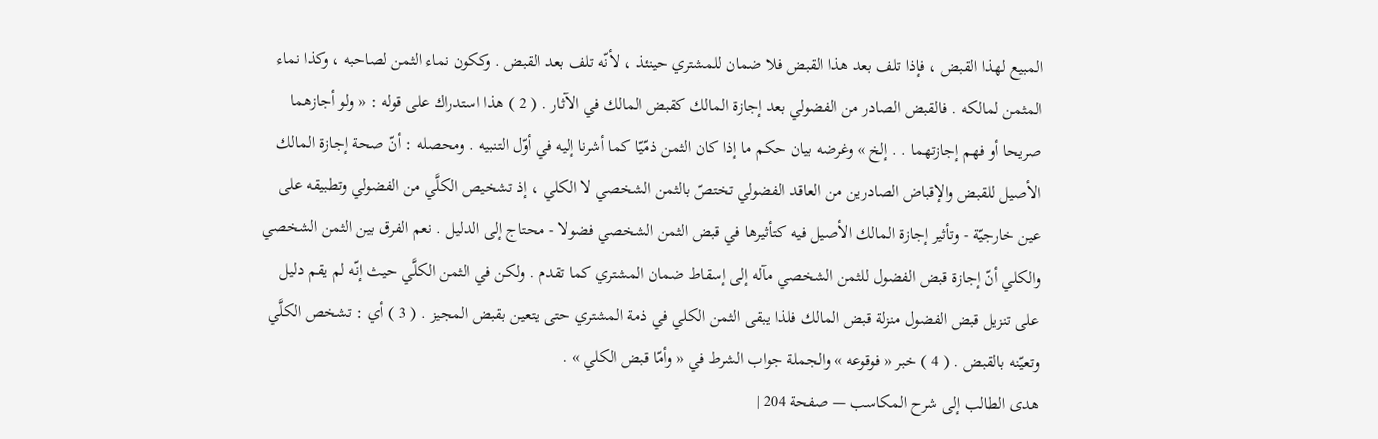المبيع لهذا القبض ، فإذا تلف بعد هذا القبض فلا ضمان للمشتري حينئذ ، لأنّه تلف بعد القبض . وككون نماء الثمن لصاحبه ، وكذا نماء المثمن لمالكه . فالقبض الصادر من الفضولي بعد إجازة المالك كقبض المالك في الآثار . ( 2 ) هذا استدراك على قوله : « ولو أجازهما صريحا أو فهم إجازتهما . . إلخ » وغرضه بيان حكم ما إذا كان الثمن ذمّيّا كما أشرنا إليه في أوّل التنبيه . ومحصله : أنّ صحة إجازة المالك الأصيل للقبض والإقباض الصادرين من العاقد الفضولي تختصّ بالثمن الشخصي لا الكلي ، إذ تشخيص الكلَّي من الفضولي وتطبيقه على عين خارجيّة - وتأثير إجازة المالك الأصيل فيه كتأثيرها في قبض الثمن الشخصي فضولا - محتاج إلى الدليل . نعم الفرق بين الثمن الشخصي والكلي أنّ إجازة قبض الفضول للثمن الشخصي مآله إلى إسقاط ضمان المشتري كما تقدم . ولكن في الثمن الكلَّي حيث إنّه لم يقم دليل على تنزيل قبض الفضول منزلة قبض المالك فلذا يبقى الثمن الكلي في ذمة المشتري حتى يتعين بقبض المجيز . ( 3 ) أي : تشخص الكلَّي وتعيّنه بالقبض . ( 4 ) خبر « فوقوعه » والجملة جواب الشرط في « وأمّا قبض الكلي » .
هدى الطالب إلى شرح المكاسب — صفحة 204 |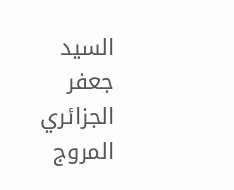السيد جعفر الجزائري المروج